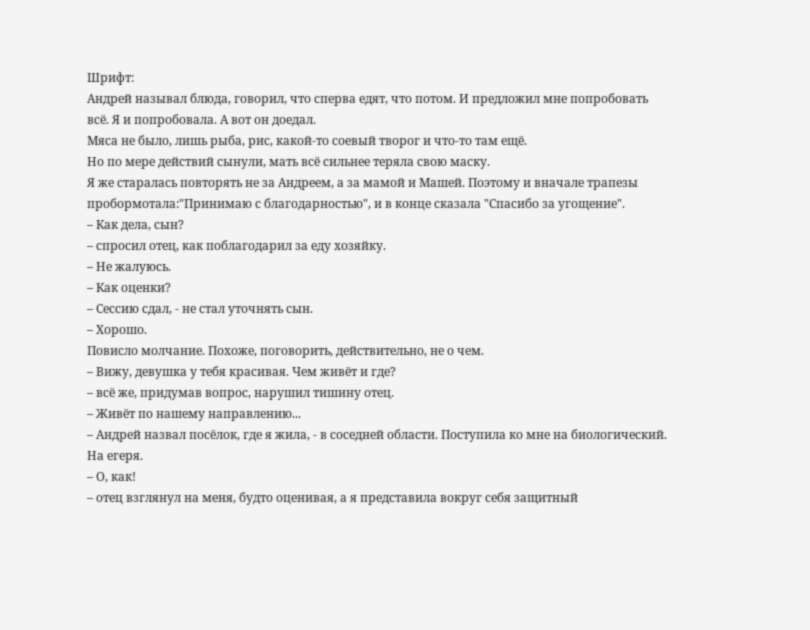Шрифт:
Андрей называл блюда, говорил, что сперва едят, что потом. И предложил мне попробовать всё. Я и попробовала. А вот он доедал.
Мяса не было, лишь рыба, рис, какой-то соевый творог и что-то там ещё.
Но по мере действий сынули, мать всё сильнее теряла свою маску.
Я же старалась повторять не за Андреем, а за мамой и Машей. Поэтому и вначале трапезы пробормотала:"Принимаю с благодарностью", и в конце сказала "Спасибо за угощение".
– Как дела, сын?
– спросил отец, как поблагодарил за еду хозяйку.
– Не жалуюсь.
– Как оценки?
– Сессию сдал, - не стал уточнять сын.
– Хорошо.
Повисло молчание. Похоже, поговорить, действительно, не о чем.
– Вижу, девушка у тебя красивая. Чем живёт и где?
– всё же, придумав вопрос, нарушил тишину отец.
– Живёт по нашему направлению...
– Андрей назвал посёлок, где я жила, - в соседней области. Поступила ко мне на биологический. На егеря.
– О, как!
– отец взглянул на меня, будто оценивая, а я представила вокруг себя защитный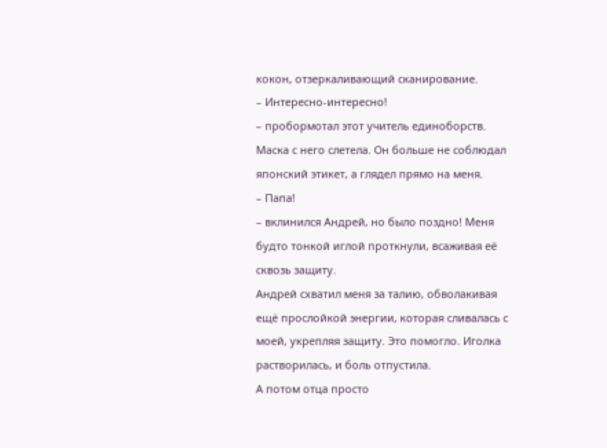кокон, отзеркаливающий сканирование.
– Интересно-интересно!
– пробормотал этот учитель единоборств. Маска с него слетела. Он больше не соблюдал японский этикет, а глядел прямо на меня.
– Папа!
– вклинился Андрей, но было поздно! Меня будто тонкой иглой проткнули, всаживая её сквозь защиту.
Андрей схватил меня за талию, обволакивая ещё прослойкой энергии, которая сливалась с моей, укрепляя защиту. Это помогло. Иголка растворилась, и боль отпустила.
А потом отца просто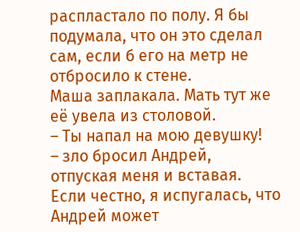распластало по полу. Я бы подумала, что он это сделал сам, если б его на метр не отбросило к стене.
Маша заплакала. Мать тут же её увела из столовой.
– Ты напал на мою девушку!
– зло бросил Андрей, отпуская меня и вставая.
Если честно, я испугалась, что Андрей может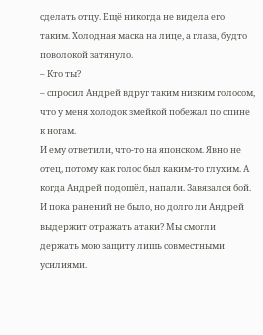сделать отцу. Ещё никогда не видела его таким. Холодная маска на лице, а глаза, будто поволокой затянуло.
– Кто ты?
– спросил Андрей вдруг таким низким голосом, что у меня холодок змейкой побежал по спине к ногам.
И ему ответили, что-то на японском. Явно не отец, потому как голос был каким-то глухим. А когда Андрей подошёл, напали. Завязался бой. И пока ранений не было, но долго ли Андрей выдержит отражать атаки? Мы смогли держать мою защиту лишь совместными усилиями.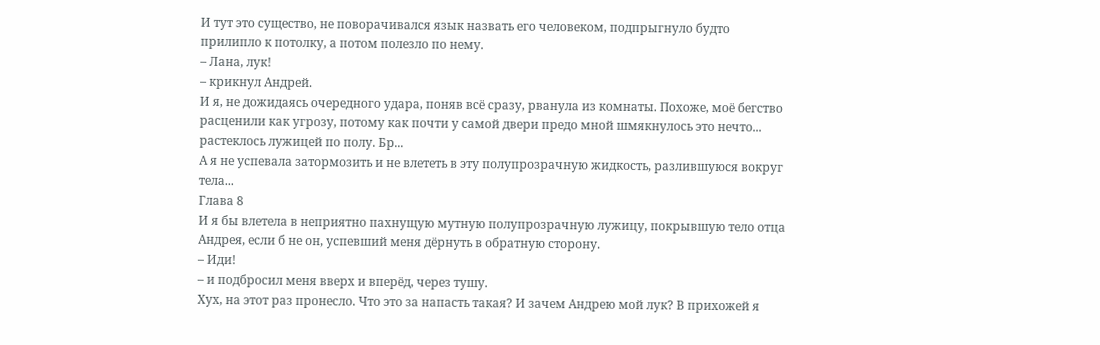И тут это существо, не поворачивался язык назвать его человеком, подпрыгнуло будто прилипло к потолку, а потом полезло по нему.
– Лана, лук!
– крикнул Андрей.
И я, не дожидаясь очередного удара, поняв всё сразу, рванула из комнаты. Похоже, моё бегство расценили как угрозу, потому как почти у самой двери предо мной шмякнулось это нечто... растеклось лужицей по полу. Бр...
А я не успевала затормозить и не влететь в эту полупрозрачную жидкость, разлившуюся вокруг тела...
Глава 8
И я бы влетела в неприятно пахнущую мутную полупрозрачную лужицу, покрывшую тело отца Андрея, если б не он, успевший меня дёрнуть в обратную сторону.
– Иди!
– и подбросил меня вверх и вперёд, через тушу.
Хух, на этот раз пронесло. Что это за напасть такая? И зачем Андрею мой лук? В прихожей я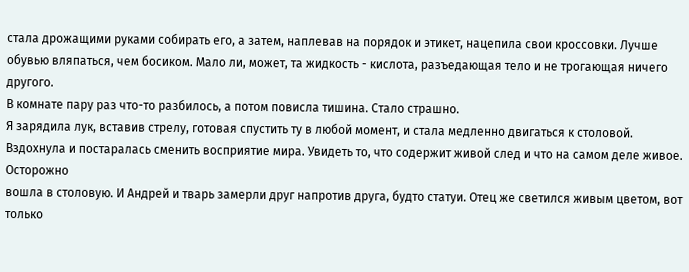стала дрожащими руками собирать его, а затем, наплевав на порядок и этикет, нацепила свои кроссовки. Лучше обувью вляпаться, чем босиком. Мало ли, может, та жидкость - кислота, разъедающая тело и не трогающая ничего другого.
В комнате пару раз что-то разбилось, а потом повисла тишина. Стало страшно.
Я зарядила лук, вставив стрелу, готовая спустить ту в любой момент, и стала медленно двигаться к столовой.
Вздохнула и постаралась сменить восприятие мира. Увидеть то, что содержит живой след и что на самом деле живое. Осторожно
вошла в столовую. И Андрей и тварь замерли друг напротив друга, будто статуи. Отец же светился живым цветом, вот только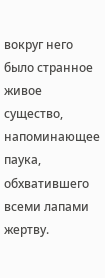вокруг него было странное живое существо, напоминающее паука, обхватившего всеми лапами жертву.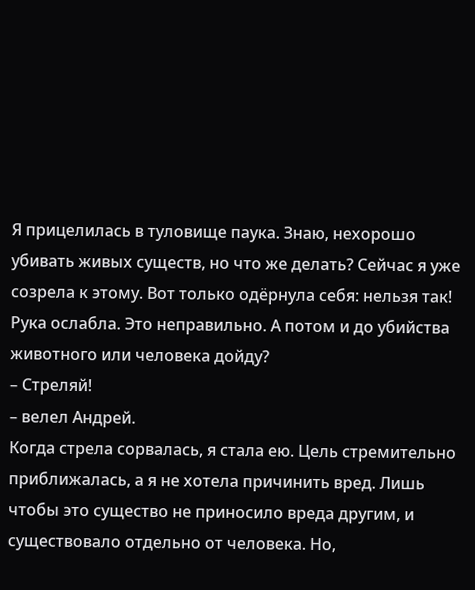Я прицелилась в туловище паука. Знаю, нехорошо убивать живых существ, но что же делать? Сейчас я уже созрела к этому. Вот только одёрнула себя: нельзя так! Рука ослабла. Это неправильно. А потом и до убийства животного или человека дойду?
– Стреляй!
– велел Андрей.
Когда стрела сорвалась, я стала ею. Цель стремительно приближалась, а я не хотела причинить вред. Лишь чтобы это существо не приносило вреда другим, и существовало отдельно от человека. Но,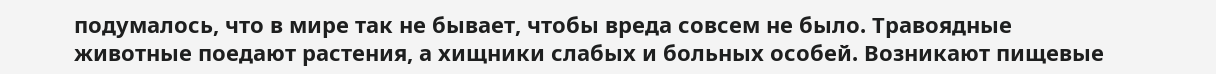подумалось, что в мире так не бывает, чтобы вреда совсем не было. Травоядные животные поедают растения, а хищники слабых и больных особей. Возникают пищевые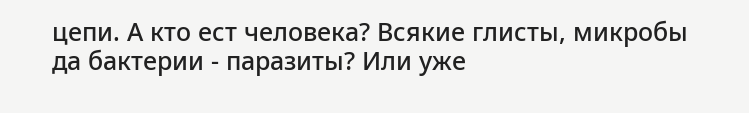цепи. А кто ест человека? Всякие глисты, микробы да бактерии - паразиты? Или уже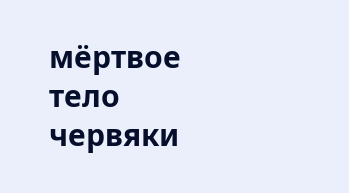мёртвое тело червяки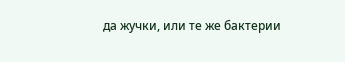да жучки, или те же бактерии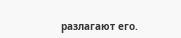разлагают его.